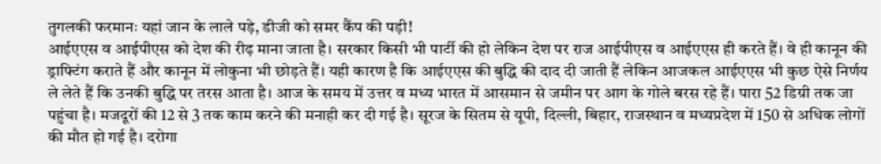तुगलकी फरमानः यहां जान के लाले पड़े, डीजी को समर कैंप की पड़ी!
आईएएस व आईपीएस को देश की रीढ़ माना जाता है। सरकार किसी भी पार्टी की हो लेकिन देश पर राज आईपीएस व आईएएस ही करते हैं। वे ही कानून की ड्राफ्टिंग कराते हैं और कानून में लोकुना भी छोड़ते हैं। यही कारण है कि आईएएस की बुद्धि की दाद दी जाती हैं लेकिन आजकल आईएएस भी कुछ ऐसे निर्णय ले लेते हैं कि उनकी बुद्धि पर तरस आता है। आज के समय में उत्तर व मध्य भारत में आसमान से जमीन पर आग के गोले बरस रहे हैं। पारा 52 डिग्री तक जा पहुंचा है। मजदूरों की 12 से 3 तक काम करने की मनाही कर दी गई है। सूरज के सितम से यूपी, दिल्ली, बिहार, राजस्थान व मध्यप्रदेश में 150 से अधिक लोगों की मौत हो गई है। दरोगा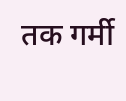तक गर्मी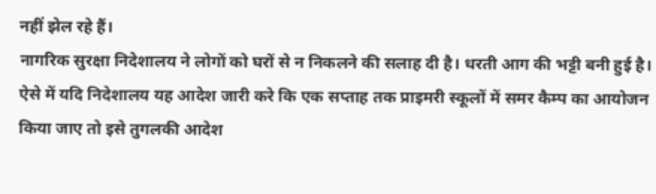नहीं झेल रहे हैं।
नागरिक सुरक्षा निदेशालय ने लोगों को घरों से न निकलने की सलाह दी है। धरती आग की भट्टी बनी हुई है। ऐसे में यदि निदेशालय यह आदेश जारी करे कि एक सप्ताह तक प्राइमरी स्कूलों में समर कैम्प का आयोजन किया जाए तो इसे तुगलकी आदेश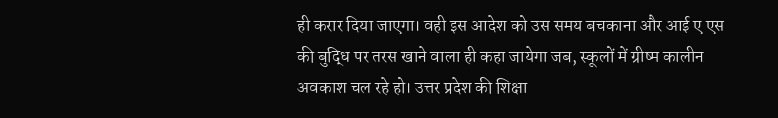ही करार दिया जाएगा। वही इस आदेश को उस समय बचकाना और आई ए एस की बुद्धि पर तरस खाने वाला ही कहा जायेगा जब, स्कूलों में ग्रीष्म कालीन अवकाश चल रहे हो। उत्तर प्रदेश की शिक्षा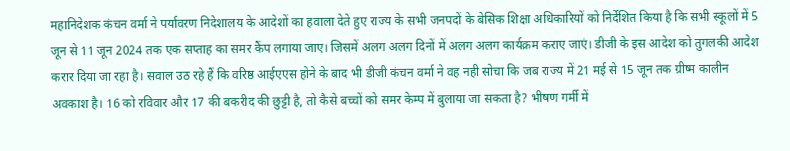महानिदेशक कंचन वर्मा ने पर्यावरण निदेशालय के आदेशों का हवाला देते हुए राज्य के सभी जनपदों के बेसिक शिक्षा अधिकारियों को निर्देशित किया है कि सभी स्कूलों में 5 जून से 11 जून 2024 तक एक सप्ताह का समर कैंप लगाया जाए। जिसमें अलग अलग दिनों में अलग अलग कार्यक्रम कराए जाएं। डीजी के इस आदेश को तुगलकी आदेश करार दिया जा रहा है। सवाल उठ रहे हैं कि वरिष्ठ आईएएस होने के बाद भी डीजी कंचन वर्मा ने वह नही सोचा कि जब राज्य में 21 मई से 15 जून तक ग्रीष्म कालीन अवकाश है। 16 को रविवार और 17 की बकरीद की छुट्टी है, तो कैसे बच्चों को समर केम्प में बुलाया जा सकता है? भीषण गर्मी में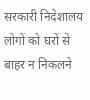सरकारी निदेशालय लोगों को घरों से बाहर न निकलने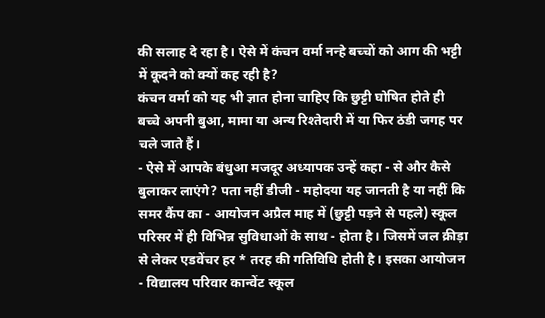की सलाह दे रहा है। ऐसे में कंचन वर्मा नन्हे बच्चों को आग की भट्टी में कूदने को क्यों कह रही है?
कंचन वर्मा को यह भी ज्ञात होना चाहिए कि छुट्टी घोषित होते ही बच्चे अपनी बुआ, मामा या अन्य रिश्तेदारी में या फिर ठंडी जगह पर चले जाते हैं।
- ऐसे में आपके बंधुआ मजदूर अध्यापक उन्हें कहा - से और कैसे बुलाकर लाएंगे? पता नहीं डीजी - महोदया यह जानती है या नहीं कि समर कैंप का - आयोजन अप्रैल माह में (छुट्टी पड़ने से पहले) स्कूल परिसर में ही विभिन्न सुविधाओं के साथ - होता है। जिसमें जल क्रीड़ा से लेकर एडवेंचर हर * तरह की गतिविधि होती है। इसका आयोजन - विद्यालय परिवार कान्वेंट स्कूल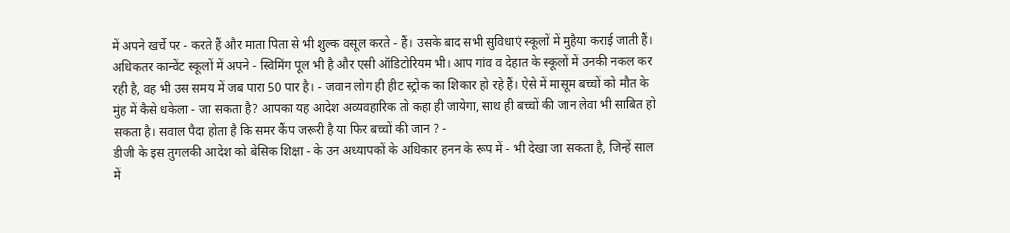में अपने खर्चे पर - करते हैं और माता पिता से भी शुल्क वसूल करते - हैं। उसके बाद सभी सुविधाएं स्कूलों में मुहैया कराई जाती हैं। अधिकतर कान्वेंट स्कूलों में अपने - स्विमिंग पूल भी है और एसी ऑडिटोरियम भी। आप गांव व देहात के स्कूलों में उनकी नकल कर रही है, वह भी उस समय में जब पारा 50 पार है। - जवान लोग ही हीट स्ट्रोक का शिकार हो रहे हैं। ऐसे में मासूम बच्चों को मौत के मुंह में कैसे धकेला - जा सकता है? आपका यह आदेश अव्यवहारिक तो कहा ही जायेगा, साथ ही बच्चों की जान लेवा भी साबित हो सकता है। सवाल पैदा होता है कि समर कैंप जरूरी है या फिर बच्चों की जान ? -
डीजी के इस तुगलकी आदेश को बेसिक शिक्षा - के उन अध्यापकों के अधिकार हनन के रूप में - भी देखा जा सकता है, जिन्हें साल में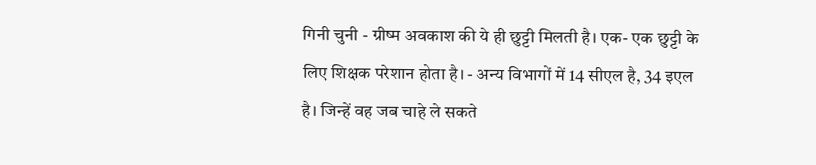गिनी चुनी - ग्रीष्म अवकाश की ये ही छुट्टी मिलती है। एक- एक छुट्टी के लिए शिक्षक परेशान होता है। - अन्य विभागों में 14 सीएल है, 34 इएल है। जिन्हें वह जब चाहे ले सकते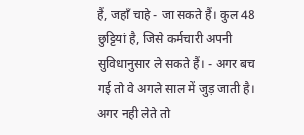हैं, जहाँ चाहे - जा सकते हैं। कुल 48 छुट्टियां है, जिसे कर्मचारी अपनी सुविधानुसार ले सकते हैं। - अगर बच गई तो वे अगले साल में जुड़ जाती है। अगर नही लेते तो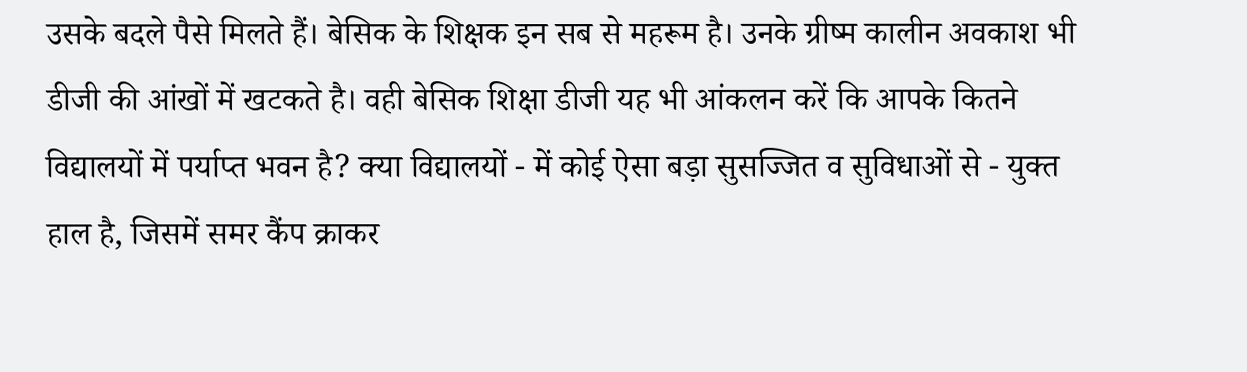उसके बदले पैसे मिलते हैं। बेसिक के शिक्षक इन सब से महरूम है। उनके ग्रीष्म कालीन अवकाश भी डीजी की आंखों में खटकते है। वही बेसिक शिक्षा डीजी यह भी आंकलन करें कि आपके कितने विद्यालयों में पर्याप्त भवन है? क्या विद्यालयों - में कोई ऐसा बड़ा सुसज्जित व सुविधाओं से - युक्त हाल है, जिसमें समर कैंप क्राकर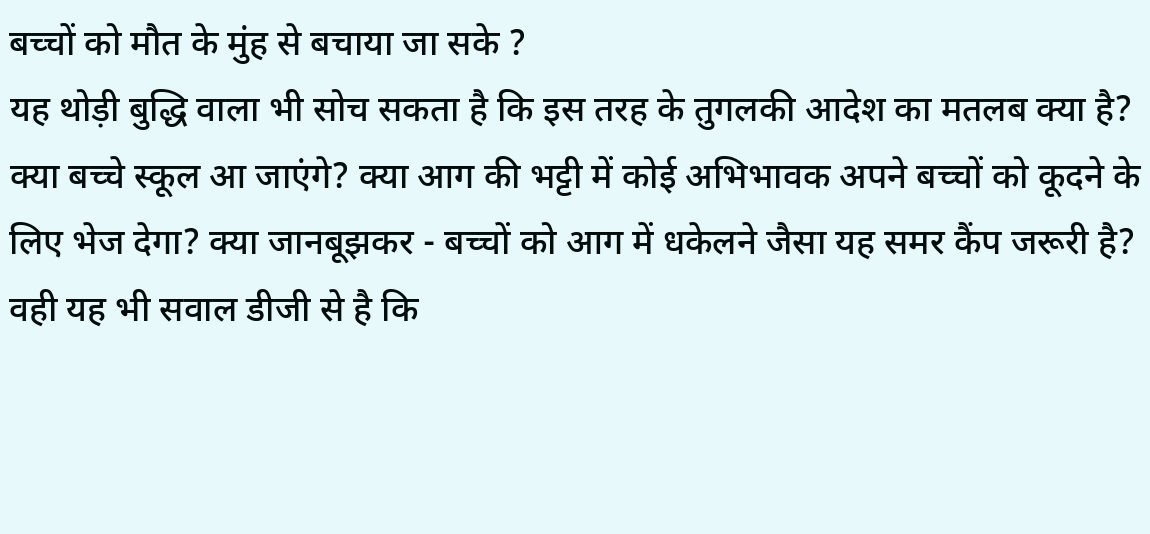बच्चों को मौत के मुंह से बचाया जा सके ?
यह थोड़ी बुद्धि वाला भी सोच सकता है कि इस तरह के तुगलकी आदेश का मतलब क्या है? क्या बच्चे स्कूल आ जाएंगे? क्या आग की भट्टी में कोई अभिभावक अपने बच्चों को कूदने के लिए भेज देगा? क्या जानबूझकर - बच्चों को आग में धकेलने जैसा यह समर कैंप जरूरी है? वही यह भी सवाल डीजी से है कि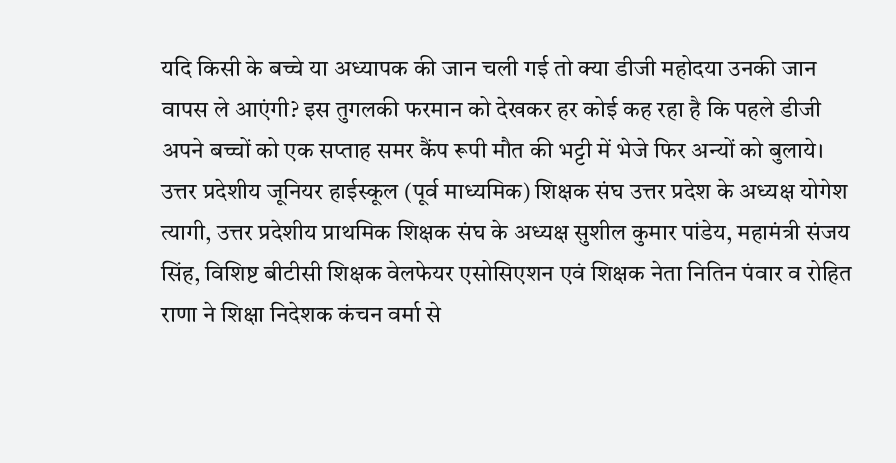यदि किसी के बच्चे या अध्यापक की जान चली गई तो क्या डीजी महोदया उनकी जान वापस ले आएंगी? इस तुगलकी फरमान को देखकर हर कोई कह रहा है कि पहले डीजी अपने बच्चों को एक सप्ताह समर कैंप रूपी मौत की भट्टी में भेजे फिर अन्यों को बुलाये। उत्तर प्रदेशीय जूनियर हाईस्कूल (पूर्व माध्यमिक) शिक्षक संघ उत्तर प्रदेश के अध्यक्ष योगेश त्यागी, उत्तर प्रदेशीय प्राथमिक शिक्षक संघ के अध्यक्ष सुशील कुमार पांडेय, महामंत्री संजय सिंह, विशिष्ट बीटीसी शिक्षक वेलफेयर एसोसिएशन एवं शिक्षक नेता नितिन पंवार व रोहित राणा ने शिक्षा निदेशक कंचन वर्मा से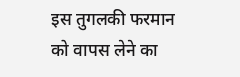इस तुगलकी फरमान को वापस लेने का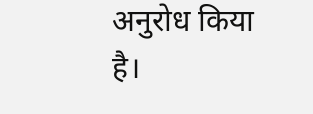अनुरोध किया है।